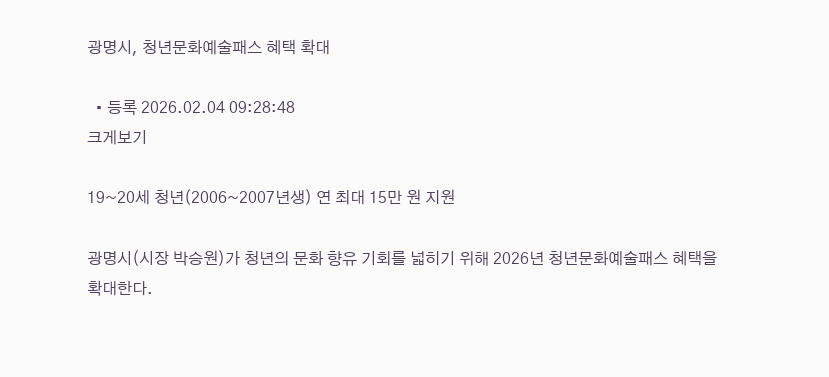광명시, 청년문화예술패스 혜택 확대

  • 등록 2026.02.04 09:28:48
크게보기

19~20세 청년(2006~2007년생) 연 최대 15만 원 지원

광명시(시장 박승원)가 청년의 문화 향유 기회를 넓히기 위해 2026년 청년문화예술패스 혜택을 확대한다.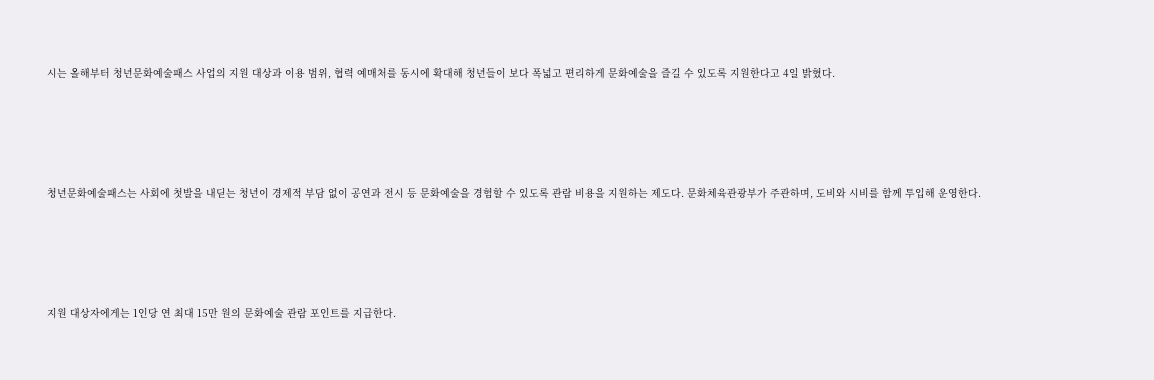시는 올해부터 청년문화예술패스 사업의 지원 대상과 이용 범위, 협력 예매처를 동시에 확대해 청년들이 보다 폭넓고 편리하게 문화예술을 즐길 수 있도록 지원한다고 4일 밝혔다.





청년문화예술패스는 사회에 첫발을 내딛는 청년이 경제적 부담 없이 공연과 전시 등 문화예술을 경험할 수 있도록 관람 비용을 지원하는 제도다. 문화체육관광부가 주관하며, 도비와 시비를 함께 투입해 운영한다.





지원 대상자에게는 1인당 연 최대 15만 원의 문화예술 관람 포인트를 지급한다.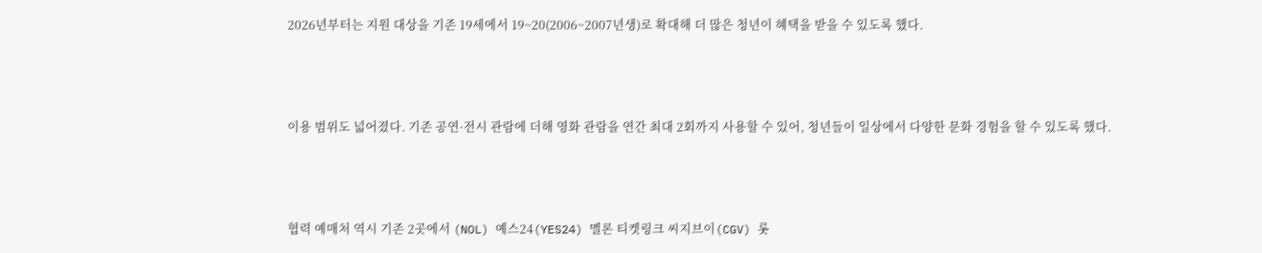2026년부터는 지원 대상을 기존 19세에서 19~20(2006~2007년생)로 확대해 더 많은 청년이 혜택을 받을 수 있도록 했다.





이용 범위도 넓어졌다. 기존 공연·전시 관람에 더해 영화 관람을 연간 최대 2회까지 사용할 수 있어, 청년들이 일상에서 다양한 문화 경험을 할 수 있도록 했다.





협력 예매처 역시 기존 2곳에서 (NOL) 예스24(YES24) 멜론 티켓링크 씨지브이(CGV) 롯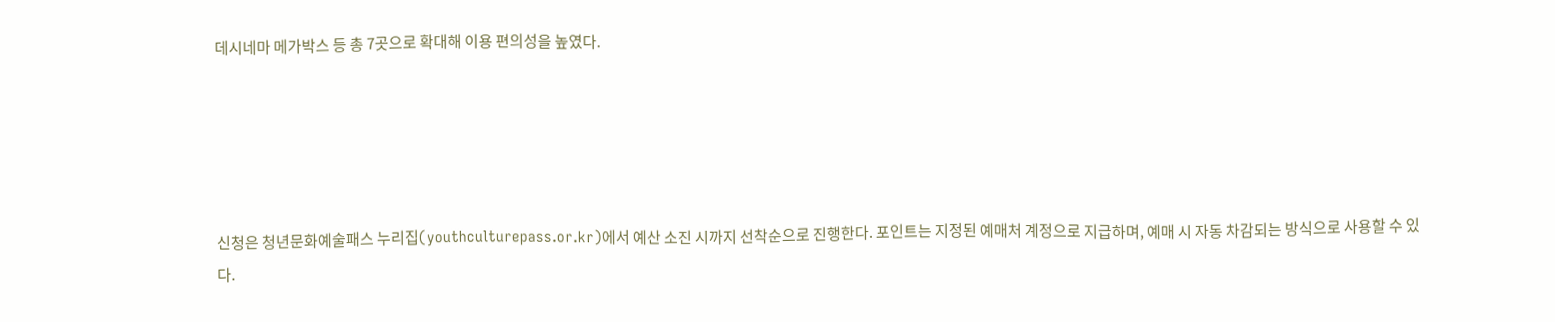데시네마 메가박스 등 총 7곳으로 확대해 이용 편의성을 높였다.





신청은 청년문화예술패스 누리집(youthculturepass.or.kr)에서 예산 소진 시까지 선착순으로 진행한다. 포인트는 지정된 예매처 계정으로 지급하며, 예매 시 자동 차감되는 방식으로 사용할 수 있다.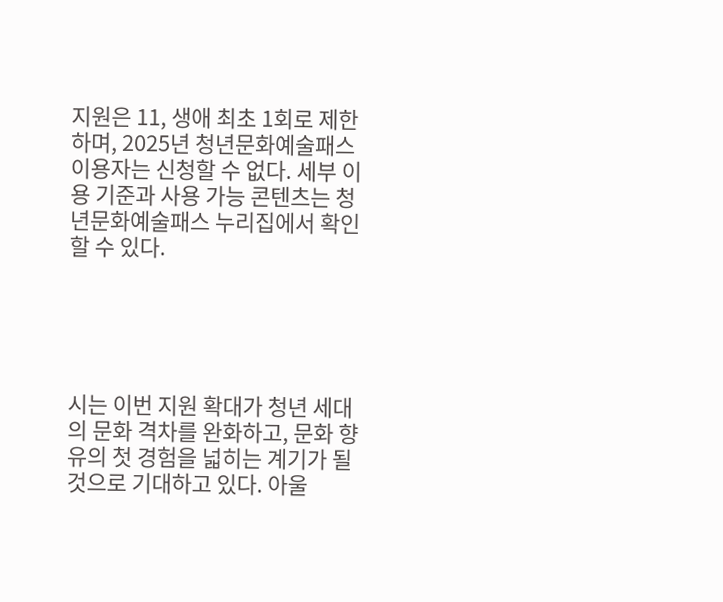지원은 11, 생애 최초 1회로 제한하며, 2025년 청년문화예술패스 이용자는 신청할 수 없다. 세부 이용 기준과 사용 가능 콘텐츠는 청년문화예술패스 누리집에서 확인할 수 있다.





시는 이번 지원 확대가 청년 세대의 문화 격차를 완화하고, 문화 향유의 첫 경험을 넓히는 계기가 될 것으로 기대하고 있다. 아울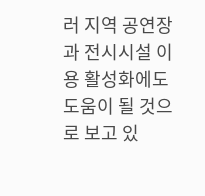러 지역 공연장과 전시시설 이용 활성화에도 도움이 될 것으로 보고 있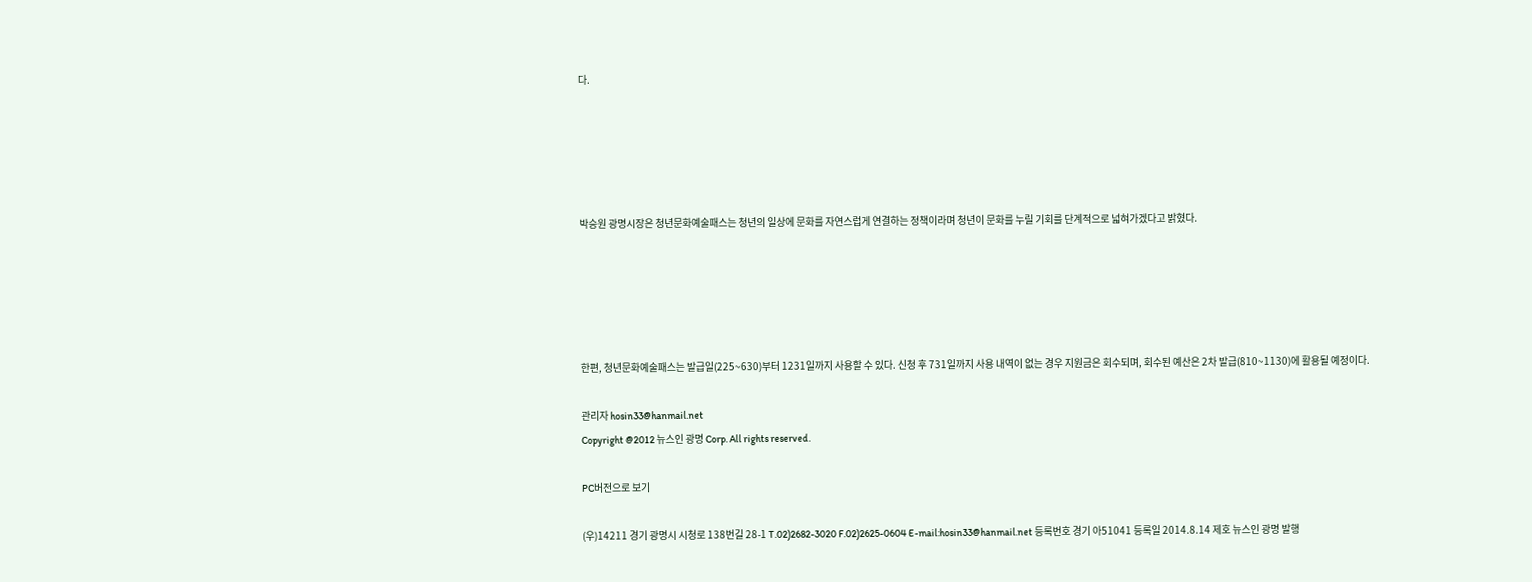다.





박승원 광명시장은 청년문화예술패스는 청년의 일상에 문화를 자연스럽게 연결하는 정책이라며 청년이 문화를 누릴 기회를 단계적으로 넓혀가겠다고 밝혔다.





한편, 청년문화예술패스는 발급일(225~630)부터 1231일까지 사용할 수 있다. 신청 후 731일까지 사용 내역이 없는 경우 지원금은 회수되며, 회수된 예산은 2차 발급(810~1130)에 활용될 예정이다.

관리자 hosin33@hanmail.net
Copyright @2012 뉴스인 광명 Corp. All rights reserved.

PC버전으로 보기

(우)14211 경기 광명시 시청로 138번길 28-1 T.02)2682-3020 F.02)2625-0604 E-mail:hosin33@hanmail.net 등록번호 경기 아51041 등록일 2014.8.14 제호 뉴스인 광명 발행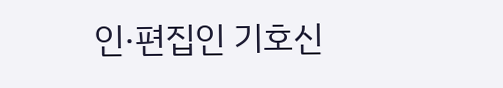인·편집인 기호신